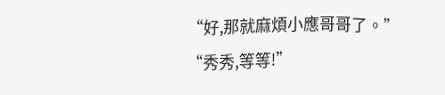“好,那就麻煩小應哥哥了。”
“秀秀,等等!”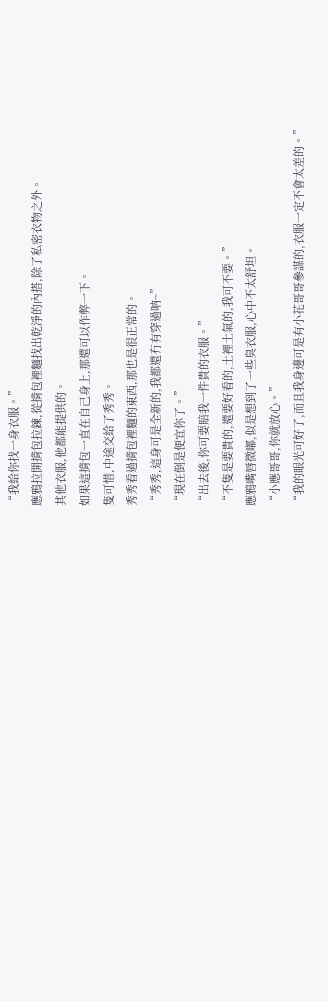“我給你找一身衣服。”
應鴉拉開揹包拉鍊,從揹包裡麵找出乾淨的內搭,除了私密衣物之外。
其他衣服,他都能提供的。
如果這揹包一直在自己身上,那還可以作弊一下。
隻可惜,中途交給了秀秀。
秀秀看過揹包裡麵的東西,那也是很正常的。
“秀秀,這身可是全新的,我都還冇有穿過呐~”
“現在倒是便宜你了。”
“出去後,你可要賠我一件貴的衣服。”
“不隻是要貴的,還要好看的,土裡土氣的,我可不要。”
應鴉嘴唇微嘟,似是想到了一些臭衣服,心中不太舒坦。
“小應哥哥,你就放心。”
“我的眼光可好了,而且我身邊可是有小花哥哥參謀的,衣服一定不會太差的。”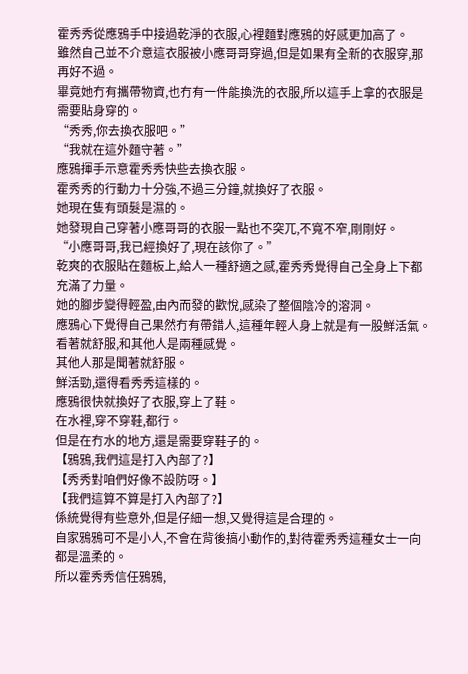霍秀秀從應鴉手中接過乾淨的衣服,心裡麵對應鴉的好感更加高了。
雖然自己並不介意這衣服被小應哥哥穿過,但是如果有全新的衣服穿,那再好不過。
畢竟她冇有攜帶物資,也冇有一件能換洗的衣服,所以這手上拿的衣服是需要貼身穿的。
“秀秀,你去換衣服吧。”
“我就在這外麵守著。”
應鴉揮手示意霍秀秀快些去換衣服。
霍秀秀的行動力十分強,不過三分鐘,就換好了衣服。
她現在隻有頭髮是濕的。
她發現自己穿著小應哥哥的衣服一點也不突兀,不寬不窄,剛剛好。
“小應哥哥,我已經換好了,現在該你了。”
乾爽的衣服貼在麵板上,給人一種舒適之感,霍秀秀覺得自己全身上下都充滿了力量。
她的腳步變得輕盈,由內而發的歡悅,感染了整個陰冷的溶洞。
應鴉心下覺得自己果然冇有帶錯人,這種年輕人身上就是有一股鮮活氣。
看著就舒服,和其他人是兩種感覺。
其他人那是聞著就舒服。
鮮活勁,還得看秀秀這樣的。
應鴉很快就換好了衣服,穿上了鞋。
在水裡,穿不穿鞋,都行。
但是在冇水的地方,還是需要穿鞋子的。
【鴉鴉,我們這是打入內部了?】
【秀秀對咱們好像不設防呀。】
【我們這算不算是打入內部了?】
係統覺得有些意外,但是仔細一想,又覺得這是合理的。
自家鴉鴉可不是小人,不會在背後搞小動作的,對待霍秀秀這種女士一向都是溫柔的。
所以霍秀秀信任鴉鴉,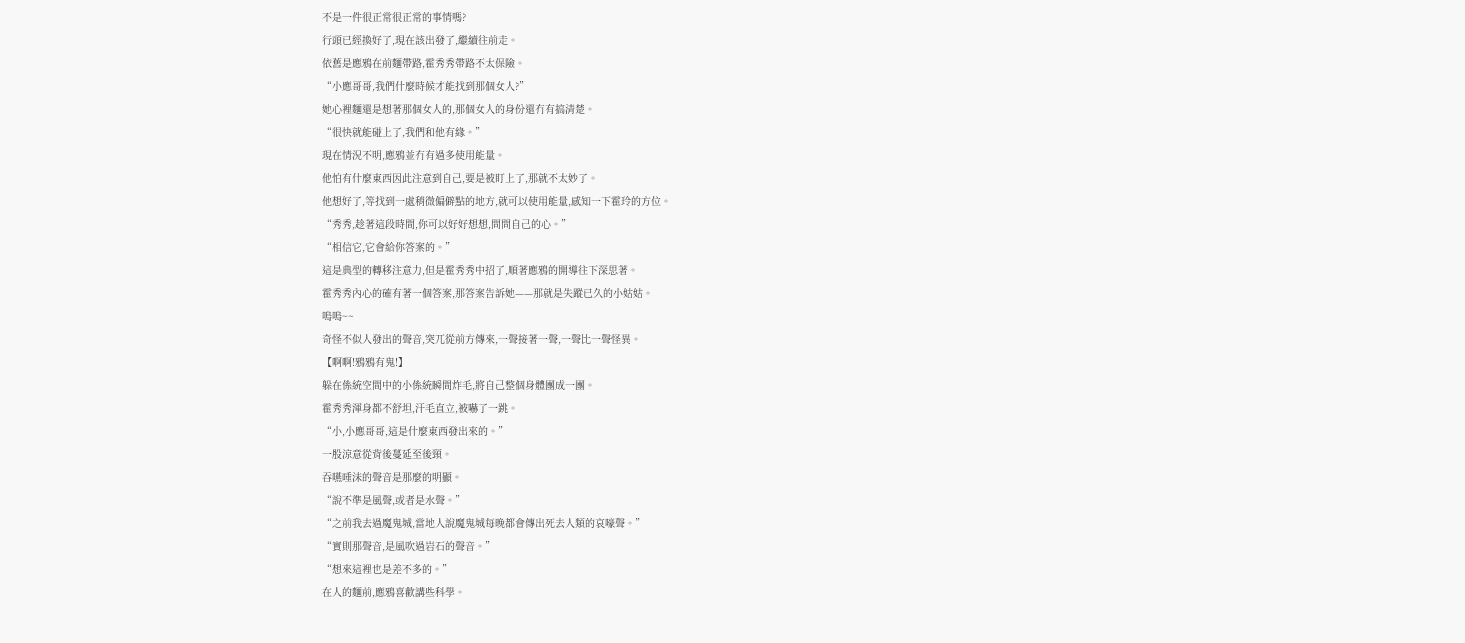不是一件很正常很正常的事情嗎?
行頭已經換好了,現在該出發了,繼續往前走。
依舊是應鴉在前麵帶路,霍秀秀帶路不太保險。
“小應哥哥,我們什麼時候才能找到那個女人?”
她心裡麵還是想著那個女人的,那個女人的身份還冇有搞清楚。
“很快就能碰上了,我們和他有緣。”
現在情況不明,應鴉並冇有過多使用能量。
他怕有什麼東西因此注意到自己,要是被盯上了,那就不太妙了。
他想好了,等找到一處稍微偏僻點的地方,就可以使用能量,感知一下霍玲的方位。
“秀秀,趁著這段時間,你可以好好想想,問問自己的心。”
“相信它,它會給你答案的。”
這是典型的轉移注意力,但是霍秀秀中招了,順著應鴉的開導往下深思著。
霍秀秀內心的確有著一個答案,那答案告訴她——那就是失蹤已久的小姑姑。
嗚嗚~~
奇怪不似人發出的聲音,突兀從前方傳來,一聲接著一聲,一聲比一聲怪異。
【啊啊!鴉鴉有鬼!】
躲在係統空間中的小係統瞬間炸毛,將自己整個身體團成一團。
霍秀秀渾身都不舒坦,汗毛直立,被嚇了一跳。
“小,小應哥哥,這是什麼東西發出來的。”
一股涼意從背後蔓延至後頸。
吞嚥唾沫的聲音是那麼的明顯。
“說不準是風聲,或者是水聲。”
“之前我去過魔鬼城,當地人說魔鬼城每晚都會傳出死去人類的哀嚎聲。”
“實則那聲音,是風吹過岩石的聲音。”
“想來這裡也是差不多的。”
在人的麵前,應鴉喜歡講些科學。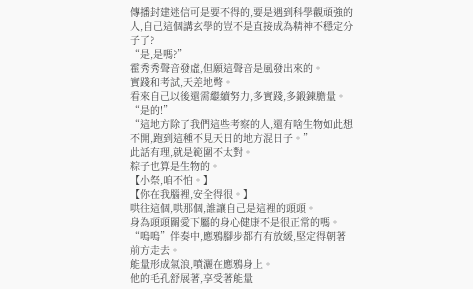傳播封建迷信可是要不得的,要是遇到科學觀頑強的人,自己這個講玄學的豈不是直接成為精神不穩定分子了?
“是,是嗎?”
霍秀秀聲音發虛,但願這聲音是風發出來的。
實踐和考試,天差地彆。
看來自己以後還需繼續努力,多實踐,多鍛鍊膽量。
“是的!”
“這地方除了我們這些考察的人,還有啥生物如此想不開,跑到這種不見天日的地方混日子。”
此話有理,就是範圍不太對。
粽子也算是生物的。
【小祭,咱不怕。】
【你在我腦裡,安全得很。】
哄往這個,哄那個,誰讓自己是這裡的頭頭。
身為頭頭關愛下屬的身心健康不是很正常的嗎。
“嗚嗚”伴奏中,應鴉腳步都冇有放緩,堅定得朝著前方走去。
能量形成氣浪,噴灑在應鴉身上。
他的毛孔舒展著,享受著能量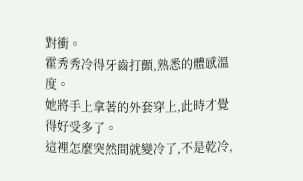對衝。
霍秀秀冷得牙齒打顫,熟悉的體感溫度。
她將手上拿著的外套穿上,此時才覺得好受多了。
這裡怎麼突然間就變冷了,不是乾冷,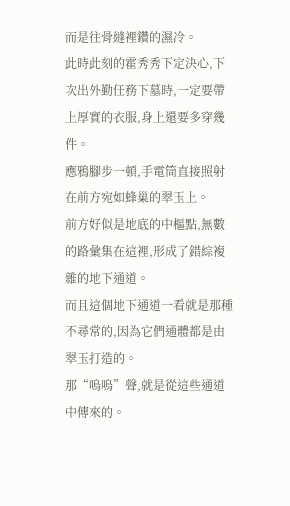而是往骨縫裡鑽的濕冷。
此時此刻的霍秀秀下定決心,下次出外勤任務下墓時,一定要帶上厚實的衣服,身上還要多穿幾件。
應鴉腳步一頓,手電筒直接照射在前方宛如蜂巢的翠玉上。
前方好似是地底的中樞點,無數的路彙集在這裡,形成了錯綜複雜的地下通道。
而且這個地下通道一看就是那種不尋常的,因為它們通體都是由翠玉打造的。
那“嗚嗚”聲,就是從這些通道中傳來的。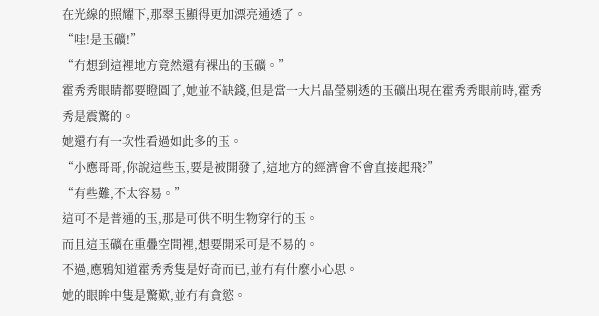在光線的照耀下,那翠玉顯得更加漂亮通透了。
“哇!是玉礦!”
“冇想到這裡地方竟然還有裸出的玉礦。”
霍秀秀眼睛都要瞪圓了,她並不缺錢,但是當一大片晶瑩剔透的玉礦出現在霍秀秀眼前時,霍秀秀是震驚的。
她還冇有一次性看過如此多的玉。
“小應哥哥,你說這些玉,要是被開發了,這地方的經濟會不會直接起飛?”
“有些難,不太容易。”
這可不是普通的玉,那是可供不明生物穿行的玉。
而且這玉礦在重疊空間裡,想要開采可是不易的。
不過,應鴉知道霍秀秀隻是好奇而已,並冇有什麼小心思。
她的眼眸中隻是驚歎,並冇有貪慾。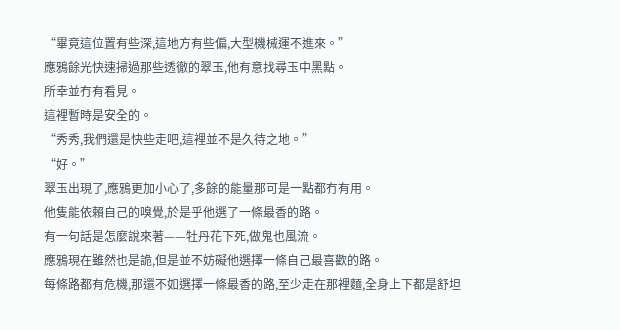“畢竟這位置有些深,這地方有些偏,大型機械運不進來。”
應鴉餘光快速掃過那些透徹的翠玉,他有意找尋玉中黑點。
所幸並冇有看見。
這裡暫時是安全的。
“秀秀,我們還是快些走吧,這裡並不是久待之地。”
“好。”
翠玉出現了,應鴉更加小心了,多餘的能量那可是一點都冇有用。
他隻能依賴自己的嗅覺,於是乎他選了一條最香的路。
有一句話是怎麼說來著——牡丹花下死,做鬼也風流。
應鴉現在雖然也是詭,但是並不妨礙他選擇一條自己最喜歡的路。
每條路都有危機,那還不如選擇一條最香的路,至少走在那裡麵,全身上下都是舒坦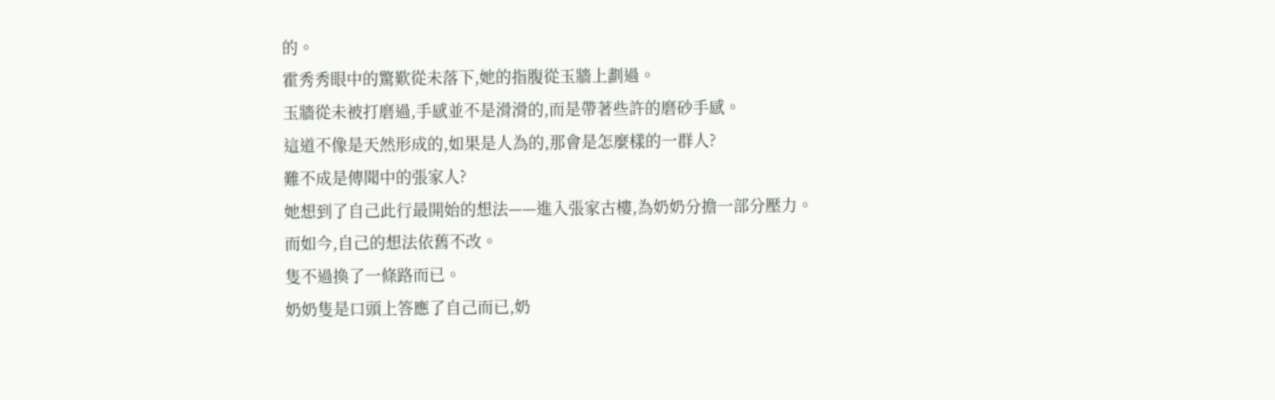的。
霍秀秀眼中的驚歎從未落下,她的指腹從玉牆上劃過。
玉牆從未被打磨過,手感並不是滑滑的,而是帶著些許的磨砂手感。
這道不像是天然形成的,如果是人為的,那會是怎麼樣的一群人?
難不成是傳聞中的張家人?
她想到了自己此行最開始的想法——進入張家古樓,為奶奶分擔一部分壓力。
而如今,自己的想法依舊不改。
隻不過換了一條路而已。
奶奶隻是口頭上答應了自己而已,奶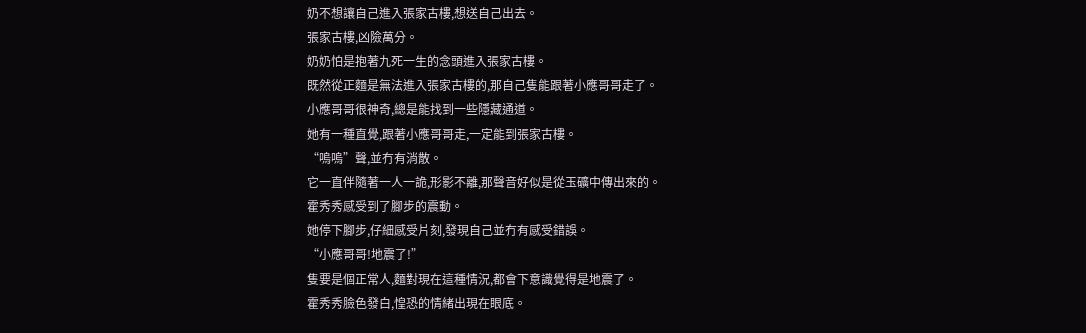奶不想讓自己進入張家古樓,想送自己出去。
張家古樓,凶險萬分。
奶奶怕是抱著九死一生的念頭進入張家古樓。
既然從正麵是無法進入張家古樓的,那自己隻能跟著小應哥哥走了。
小應哥哥很神奇,總是能找到一些隱藏通道。
她有一種直覺,跟著小應哥哥走,一定能到張家古樓。
“嗚嗚”聲,並冇有消散。
它一直伴隨著一人一詭,形影不離,那聲音好似是從玉礦中傳出來的。
霍秀秀感受到了腳步的震動。
她停下腳步,仔細感受片刻,發現自己並冇有感受錯誤。
“小應哥哥!地震了!”
隻要是個正常人,麵對現在這種情況,都會下意識覺得是地震了。
霍秀秀臉色發白,惶恐的情緒出現在眼底。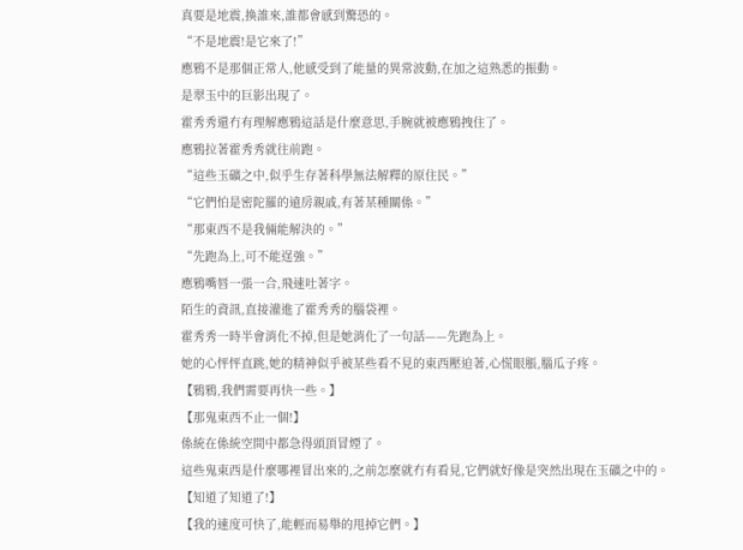真要是地震,換誰來,誰都會感到驚恐的。
“不是地震!是它來了!”
應鴉不是那個正常人,他感受到了能量的異常波動,在加之這熟悉的振動。
是翠玉中的巨影出現了。
霍秀秀還冇有理解應鴉這話是什麼意思,手腕就被應鴉拽住了。
應鴉拉著霍秀秀就往前跑。
“這些玉礦之中,似乎生存著科學無法解釋的原住民。”
“它們怕是密陀羅的遠房親戚,有著某種關係。”
“那東西不是我倆能解決的。”
“先跑為上,可不能逞強。”
應鴉嘴唇一張一合,飛速吐著字。
陌生的資訊,直接灌進了霍秀秀的腦袋裡。
霍秀秀一時半會消化不掉,但是她消化了一句話——先跑為上。
她的心怦怦直跳,她的精神似乎被某些看不見的東西壓迫著,心慌眼脹,腦瓜子疼。
【鴉鴉,我們需要再快一些。】
【那鬼東西不止一個!】
係統在係統空間中都急得頭頂冒煙了。
這些鬼東西是什麼哪裡冒出來的,之前怎麼就冇有看見,它們就好像是突然出現在玉礦之中的。
【知道了知道了!】
【我的速度可快了,能輕而易舉的甩掉它們。】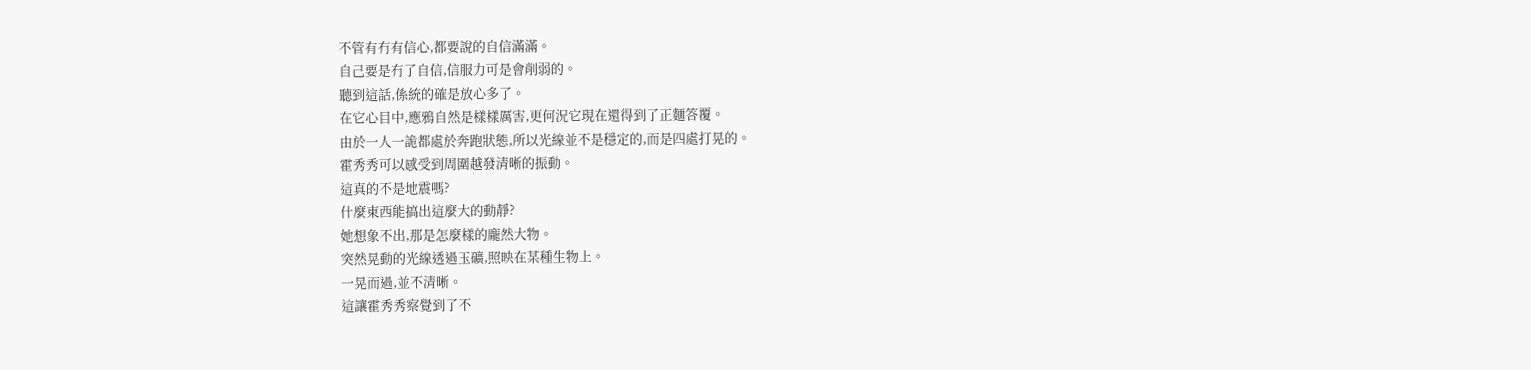不管有冇有信心,都要說的自信滿滿。
自己要是冇了自信,信服力可是會削弱的。
聽到這話,係統的確是放心多了。
在它心目中,應鴉自然是樣樣厲害,更何況它現在還得到了正麵答覆。
由於一人一詭都處於奔跑狀態,所以光線並不是穩定的,而是四處打晃的。
霍秀秀可以感受到周圍越發清晰的振動。
這真的不是地震嗎?
什麼東西能搞出這麼大的動靜?
她想象不出,那是怎麼樣的龐然大物。
突然晃動的光線透過玉礦,照映在某種生物上。
一晃而過,並不清晰。
這讓霍秀秀察覺到了不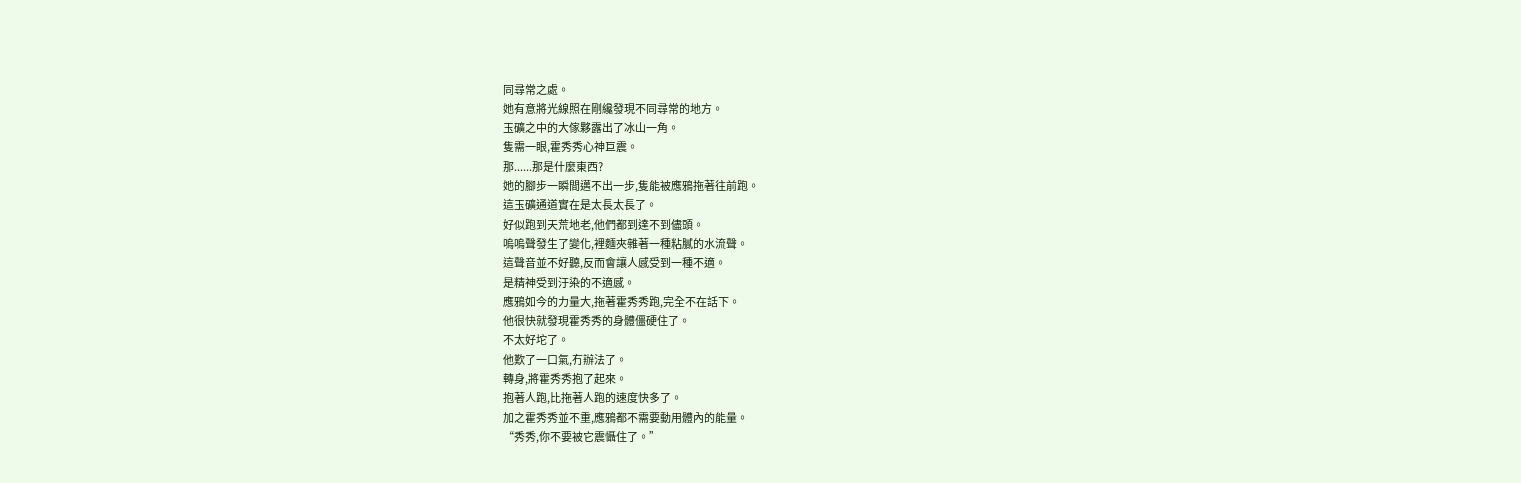同尋常之處。
她有意將光線照在剛纔發現不同尋常的地方。
玉礦之中的大傢夥露出了冰山一角。
隻需一眼,霍秀秀心神巨震。
那......那是什麼東西?
她的腳步一瞬間邁不出一步,隻能被應鴉拖著往前跑。
這玉礦通道實在是太長太長了。
好似跑到天荒地老,他們都到達不到儘頭。
嗚嗚聲發生了變化,裡麵夾雜著一種粘膩的水流聲。
這聲音並不好聽,反而會讓人感受到一種不適。
是精神受到汙染的不適感。
應鴉如今的力量大,拖著霍秀秀跑,完全不在話下。
他很快就發現霍秀秀的身體僵硬住了。
不太好坨了。
他歎了一口氣,冇辦法了。
轉身,將霍秀秀抱了起來。
抱著人跑,比拖著人跑的速度快多了。
加之霍秀秀並不重,應鴉都不需要動用體內的能量。
“秀秀,你不要被它震懾住了。”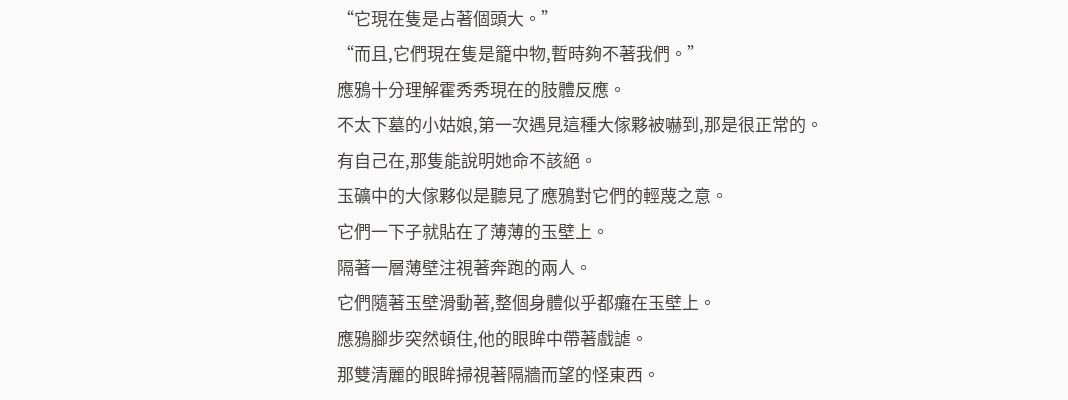“它現在隻是占著個頭大。”
“而且,它們現在隻是籠中物,暫時夠不著我們。”
應鴉十分理解霍秀秀現在的肢體反應。
不太下墓的小姑娘,第一次遇見這種大傢夥被嚇到,那是很正常的。
有自己在,那隻能說明她命不該絕。
玉礦中的大傢夥似是聽見了應鴉對它們的輕蔑之意。
它們一下子就貼在了薄薄的玉壁上。
隔著一層薄壁注視著奔跑的兩人。
它們隨著玉壁滑動著,整個身體似乎都癱在玉壁上。
應鴉腳步突然頓住,他的眼眸中帶著戲謔。
那雙清麗的眼眸掃視著隔牆而望的怪東西。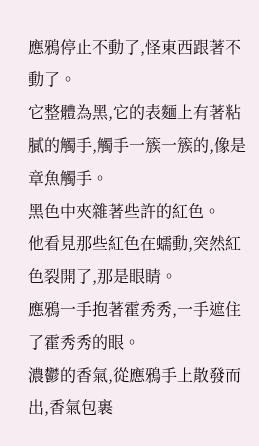應鴉停止不動了,怪東西跟著不動了。
它整體為黑,它的表麵上有著粘膩的觸手,觸手一簇一簇的,像是章魚觸手。
黑色中夾雜著些許的紅色。
他看見那些紅色在蠕動,突然紅色裂開了,那是眼睛。
應鴉一手抱著霍秀秀,一手遮住了霍秀秀的眼。
濃鬱的香氣,從應鴉手上散發而出,香氣包裹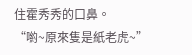住霍秀秀的口鼻。
“喲~原來隻是紙老虎~”